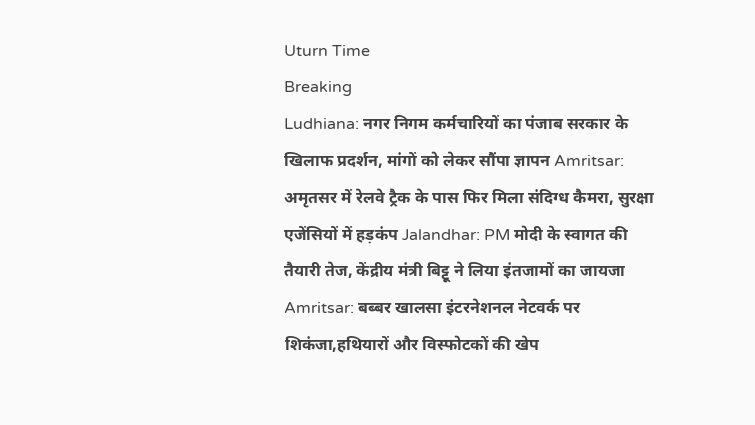Uturn Time
Breaking
Ludhiana: नगर निगम कर्मचारियों का पंजाब सरकार के खिलाफ प्रदर्शन, मांगों को लेकर सौंपा ज्ञापन Amritsar: अमृतसर में रेलवे ट्रैक के पास फिर मिला संदिग्ध कैमरा, सुरक्षा एजेंसियों में हड़कंप Jalandhar: PM मोदी के स्वागत की तैयारी तेज, केंद्रीय मंत्री बिट्टू ने लिया इंतजामों का जायजा Amritsar: बब्बर खालसा इंटरनेशनल नेटवर्क पर शिकंजा,हथियारों और विस्फोटकों की खेप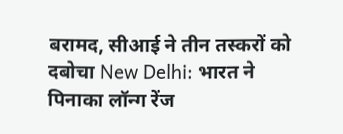बरामद, सीआई ने तीन तस्करों को दबोचा New Delhi: भारत ने पिनाका लॉन्ग रेंज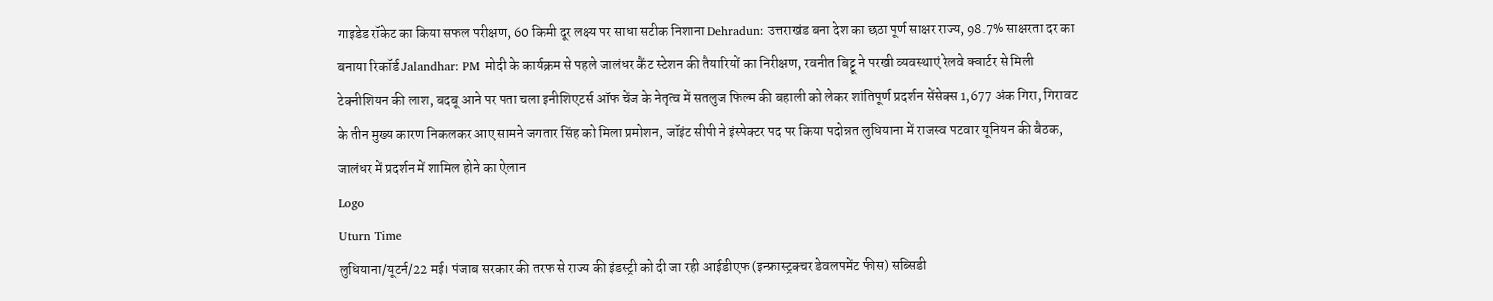गाइडेड रॉकेट का किया सफल परीक्षण, 60 किमी दूर लक्ष्य पर साधा सटीक निशाना Dehradun: उत्तराखंड बना देश का छठा पूर्ण साक्षर राज्य, 98.7% साक्षरता दर का बनाया रिकॉर्ड Jalandhar: PM मोदी के कार्यक्रम से पहले जालंधर कैंट स्टेशन की तैयारियों का निरीक्षण, रवनीत बिट्टू ने परखी व्यवस्थाएं रेलवे क्वार्टर से मिली टेक्नीशियन की लाश, बदबू आने पर पता चला इनीशिएटर्स ऑफ चेंज के नेतृत्व में सतलुज फिल्म की बहाली को लेकर शांतिपूर्ण प्रदर्शन सेंसेक्स 1,677 अंक गिरा, गिरावट के तीन मुख्य कारण निकलकर आए सामने जगतार सिंह को मिला प्रमोशन, जॉइंट सीपी ने इंस्पेक्टर पद पर किया पदोन्नत लुधियाना में राजस्व पटवार यूनियन की बैठक, जालंधर में प्रदर्शन में शामिल होने का ऐलान
Logo
Uturn Time
लुधियाना/यूटर्न/22 मई। पंजाब सरकार की तरफ से राज्य की इंडस्ट्री को दी जा रही आईडीएफ (इन्फ्रास्ट्रक्चर डेवलपमेंट फीस) सब्सिडी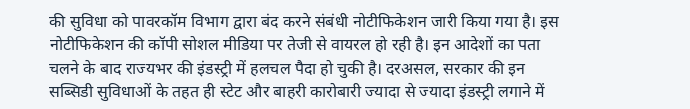की सुविधा को पावरकॉम विभाग द्वारा बंद करने संबंधी नोटीफिकेशन जारी किया गया है। इस नोटीफिकेशन की कॉपी सोशल मीडिया पर तेजी से वायरल हो रही है। इन आदेशों का पता चलने के बाद राज्यभर की इंडस्ट्री में हलचल पैदा हो चुकी है। दरअसल, सरकार की इन सब्सिडी सुविधाओं के तहत ही स्टेट और बाहरी कारोबारी ज्यादा से ज्यादा इंडस्ट्री लगाने में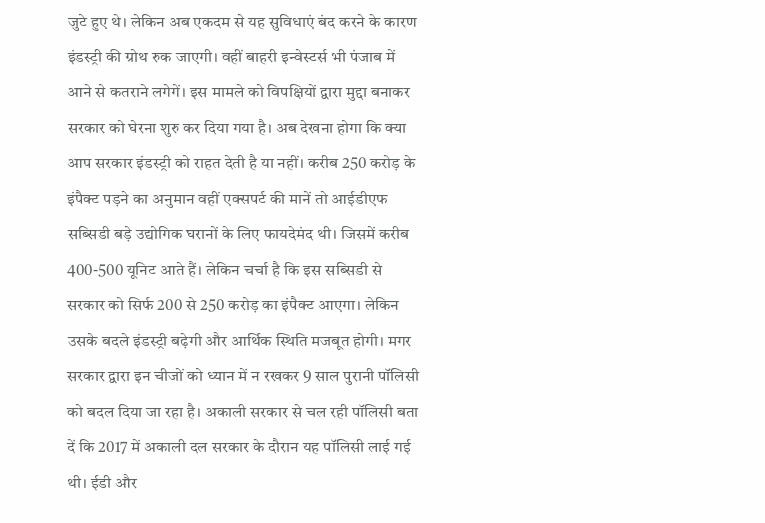जुटे हुए थे। लेकिन अब एकदम से यह सुविधाएं बंद करने के कारण इंडस्ट्री की ग्रोथ रुक जाएगी। वहीं बाहरी इन्वेस्टर्स भी पंजाब में आने से कतराने लगेगें। इस मामले को विपक्षियों द्वारा मुद्दा बनाकर सरकार को घेरना शुरु कर दिया गया है। अब देखना होगा कि क्या आप सरकार इंडस्ट्री को राहत देती है या नहीं। करीब 250 करोड़ के इंपैक्ट पड़ने का अनुमान वहीं एक्सपर्ट की मानें तो आईडीएफ सब्सिडी बड़े उद्योगिक घरानों के लिए फायदेमंद थी। जिसमें करीब 400-500 यूनिट आते हैं। लेकिन चर्चा है कि इस सब्सिडी से सरकार को सिर्फ 200 से 250 करोड़ का इंपैक्ट आएगा। लेकिन उसके बदले इंडस्ट्री बढ़ेगी और आर्थिक स्थिति मजबूत होगी। मगर सरकार द्वारा इन चीजों को ध्यान में न रखकर 9 साल पुरानी पॉलिसी को बदल दिया जा रहा है। अकाली सरकार से चल रही पॉलिसी बता दें कि 2017 में अकाली दल सरकार के दौरान यह पॉलिसी लाई गई थी। ईडी और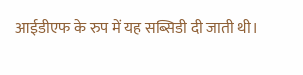आईडीएफ के रुप में यह सब्सिडी दी जाती थी।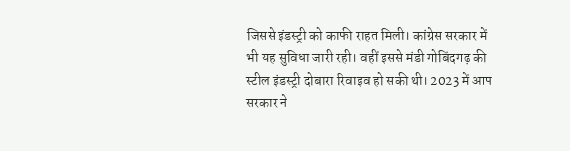जिससे इंडस्ट्री को काफी राहत मिली। कांग्रेस सरकार में भी यह सुविधा जारी रही। वहीं इससे मंडी गोबिंदगढ़ की स्टील इंडस्ट्री दोबारा रिवाइव हो सकी थी। 2023 में आप सरकार ने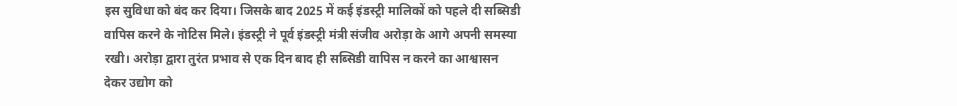इस सुविधा को बंद कर दिया। जिसके बाद 2025 में कई इंडस्ट्री मालिकों को पहले दी सब्सिडी वापिस करने के नोटिस मिले। इंडस्ट्री ने पूर्व इंडस्ट्री मंत्री संजीव अरोड़ा के आगे अपनी समस्या रखी। अरोड़ा द्वारा तुरंत प्रभाव से एक दिन बाद ही सब्सिडी वापिस न करने का आश्वासन देकर उद्योग को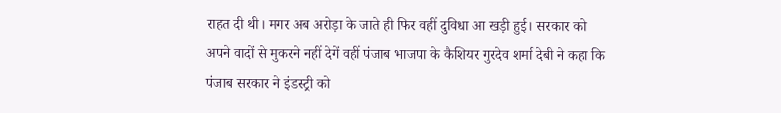राहत दी थी। मगर अब अरोड़ा के जाते ही फिर वहीं दुविधा आ खड़ी हुई। सरकार को अपने वादों से मुकरने नहीं देगें वहीं पंजाब भाजपा के कैशियर गुरदेव शर्मा देबी ने कहा कि पंजाब सरकार ने इंडस्ट्री को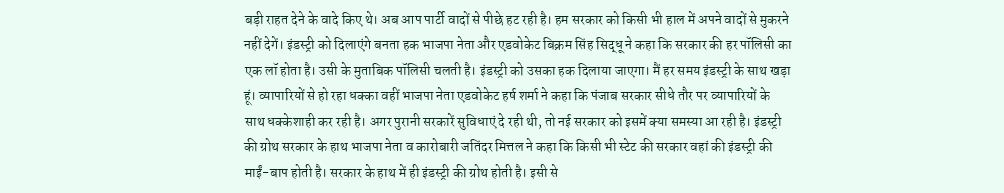बड़ी राहत देने के वादे किए थे। अब आप पार्टी वादों से पीछे हट रही है। हम सरकार को किसी भी हाल में अपने वादों से मुकरने नहीं देगें। इंडस्ट्री को दिलाएंगे बनता हक भाजपा नेता और एडवोकेट बिक्रम सिंह सिद्धू ने कहा कि सरकार की हर पॉलिसी का एक लॉ होता है। उसी के मुताबिक पॉलिसी चलती है। इंडस्ट्री को उसका हक दिलाया जाएगा। मैं हर समय इंडस्ट्री के साथ खड़ा हूं। व्यापारियों से हो रहा धक्का वहीं भाजपा नेता एडवोकेट हर्ष शर्मा ने कहा कि पंजाब सरकार सीधे तौर पर व्यापारियों के साथ धक्केशाही कर रही है। अगर पुरानी सरकारें सुविधाएं दे रही थी, तो नई सरकार को इसमें क्या समस्या आ रही है। इंडस्ट्री की ग्रोथ सरकार के हाथ भाजपा नेता व कारोबारी जतिंदर मित्तल ने कहा कि किसी भी स्टेट की सरकार वहां की इंडस्ट्री की माईं-बाप होती है। सरकार के हाथ में ही इंडस्ट्री की ग्रोथ होती है। इसी से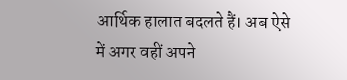आर्थिक हालात बदलते हैं। अब ऐसे में अगर वहीं अपने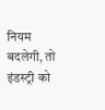नियम बदलेगी, तो इंडस्ट्री को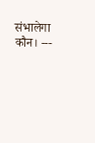संभालेगा कौन। ---